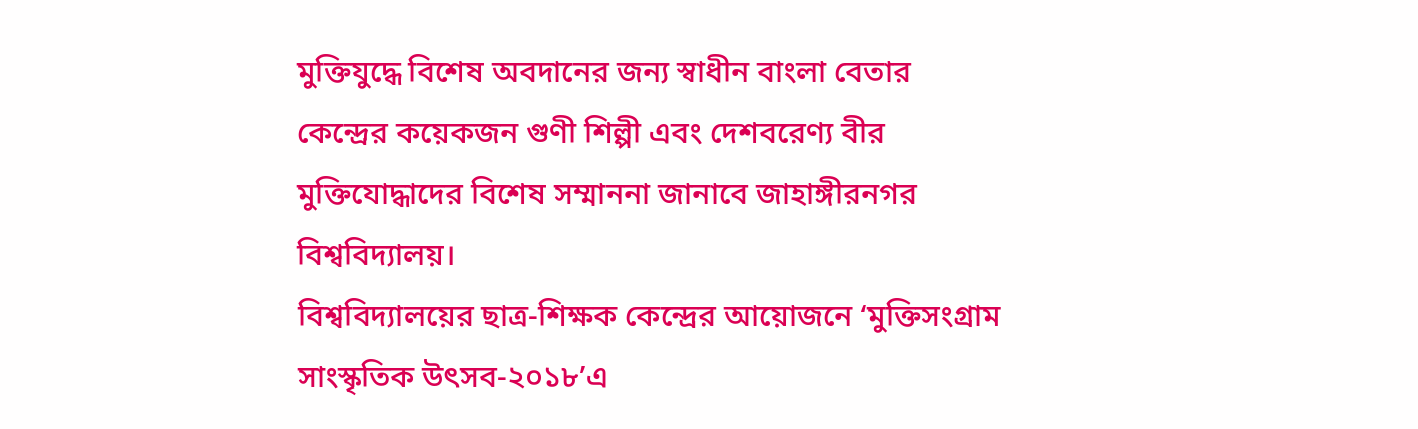মুক্তিযুদ্ধে বিশেষ অবদানের জন্য স্বাধীন বাংলা বেতার কেন্দ্রের কয়েকজন গুণী শিল্পী এবং দেশবরেণ্য বীর মুক্তিযোদ্ধাদের বিশেষ সম্মাননা জানাবে জাহাঙ্গীরনগর বিশ্ববিদ্যালয়।
বিশ্ববিদ্যালয়ের ছাত্র-শিক্ষক কেন্দ্রের আয়োজনে ‘মুক্তিসংগ্রাম সাংস্কৃতিক উৎসব-২০১৮’এ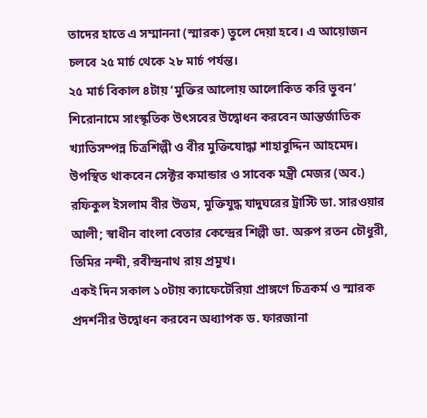তাদের হাতে এ সম্মাননা (স্মারক) তুলে দেয়া হবে। এ আয়োজন চলবে ২৫ মার্চ থেকে ২৮ মার্চ পর্যন্ত।
২৫ মার্চ বিকাল ৪টায় ‘মুক্তির আলোয় আলোকিত করি ভুবন’ শিরোনামে সাংস্কৃতিক উৎসবের উদ্বোধন করবেন আন্তর্জাতিক খ্যাতিসম্পন্ন চিত্রশিল্পী ও বীর মুক্তিযোদ্ধা শাহাবুদ্দিন আহমেদ।
উপস্থিত থাকবেন সেক্টর কমান্ডার ও সাবেক মন্ত্রী মেজর (অব.) রফিকুল ইসলাম বীর উত্তম, মুক্তিযুদ্ধ যাদুঘরের ট্রাস্টি ডা. সারওয়ার আলী; স্বাধীন বাংলা বেতার কেন্দ্রের শিল্পী ডা. অরুপ রতন চৌধুরী, তিমির নন্দী, রবীন্দ্রনাথ রায় প্রমুখ।
একই দিন সকাল ১০টায় ক্যাফেটেরিয়া প্রাঙ্গণে চিত্রকর্ম ও স্মারক প্রদর্শনীর উদ্বোধন করবেন অধ্যাপক ড. ফারজানা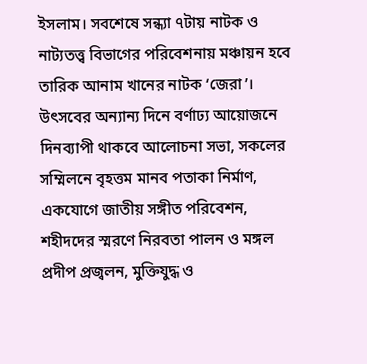ইসলাম। সবশেষে সন্ধ্যা ৭টায় নাটক ও নাট্যতত্ত্ব বিভাগের পরিবেশনায় মঞ্চায়ন হবে তারিক আনাম খানের নাটক ‘জেরা’।
উৎসবের অন্যান্য দিনে বর্ণাঢ্য আয়োজনে দিনব্যাপী থাকবে আলোচনা সভা, সকলের সম্মিলনে বৃহত্তম মানব পতাকা নির্মাণ, একযোগে জাতীয় সঙ্গীত পরিবেশন, শহীদদের স্মরণে নিরবতা পালন ও মঙ্গল প্রদীপ প্রজ্বলন, মুক্তিযুদ্ধ ও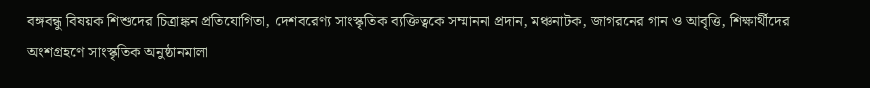বঙ্গবন্ধু বিষয়ক শিশুদের চিত্রাঙ্কন প্রতিযোগিতা, দেশবরেণ্য সাংস্কৃতিক ব্যক্তিত্বকে সম্মাননা প্রদান, মঞ্চনাটক, জাগরনের গান ও আবৃত্তি, শিক্ষার্থীদের অংশগ্রহণে সাংস্কৃতিক অনুষ্ঠানমালা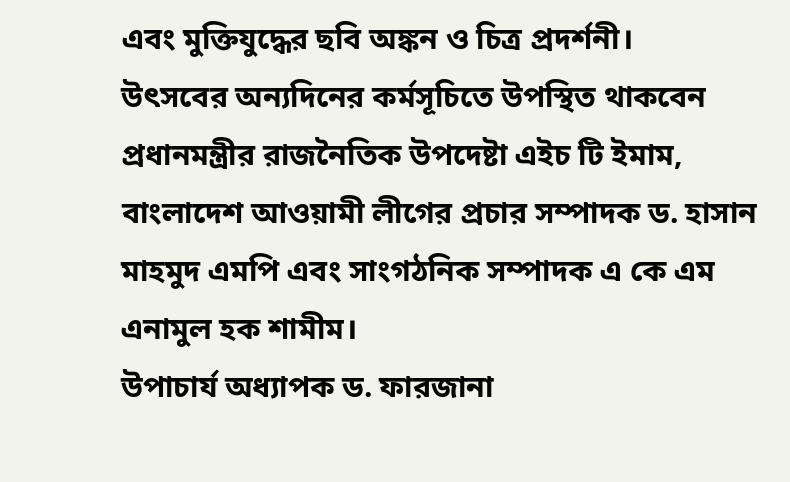এবং মুক্তিযুদ্ধের ছবি অঙ্কন ও চিত্র প্রদর্শনী।
উৎসবের অন্যদিনের কর্মসূচিতে উপস্থিত থাকবেন প্রধানমন্ত্রীর রাজনৈতিক উপদেষ্টা এইচ টি ইমাম, বাংলাদেশ আওয়ামী লীগের প্রচার সম্পাদক ড. হাসান মাহমুদ এমপি এবং সাংগঠনিক সম্পাদক এ কে এম এনামুল হক শামীম।
উপাচার্য অধ্যাপক ড. ফারজানা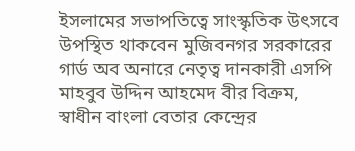ইসলামের সভাপতিত্বে সাংস্কৃতিক উৎসবে উপস্থিত থাকবেন মুজিবনগর সরকারের গার্ড অব অনারে নেতৃত্ব দানকারী এসপি মাহবুব উদ্দিন আহমেদ বীর বিক্রম, স্বাধীন বাংলা বেতার কেন্দ্রের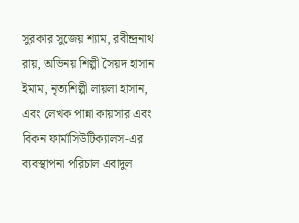সুরকার সুজেয় শ্যাম, রবীন্দ্রনাথ রায়, অভিনয় শিল্পী সৈয়দ হাসান ইমাম, নৃত্যশিল্পী লায়লা হাসান, এবং লেখক পান্না কায়সার এবং বিকন ফার্মাসিউটিক্যালস-এর ব্যবস্থাপনা পরিচাল এবাদুল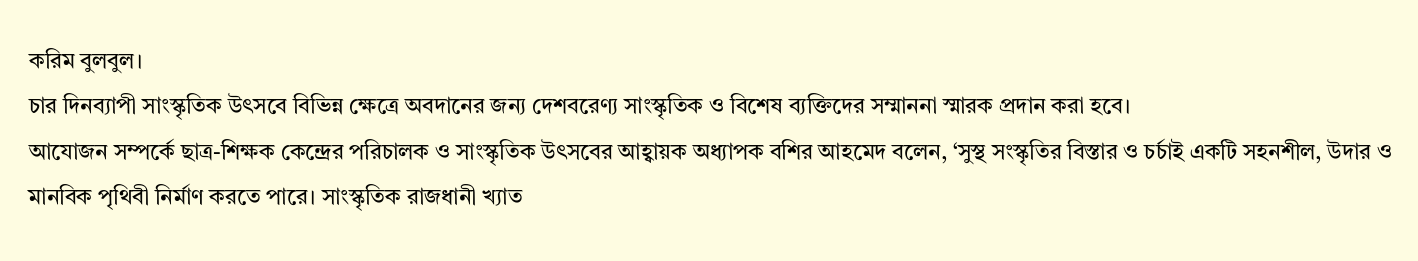করিম বুলবুল।
চার দিনব্যাপী সাংস্কৃতিক উৎসবে বিভিন্ন ক্ষেত্রে অবদানের জন্য দেশবরেণ্য সাংস্কৃতিক ও বিশেষ ব্যক্তিদের সম্মাননা স্মারক প্রদান করা হবে।
আযোজন সম্পর্কে ছাত্র-শিক্ষক কেন্দ্রের পরিচালক ও সাংস্কৃতিক উৎসবের আহ্বায়ক অধ্যাপক বশির আহমেদ বলেন, ‘সুস্থ সংস্কৃতির বিস্তার ও চর্চাই একটি সহনশীল, উদার ও মানবিক পৃথিবী নির্মাণ করতে পারে। সাংস্কৃতিক রাজধানী খ্যাত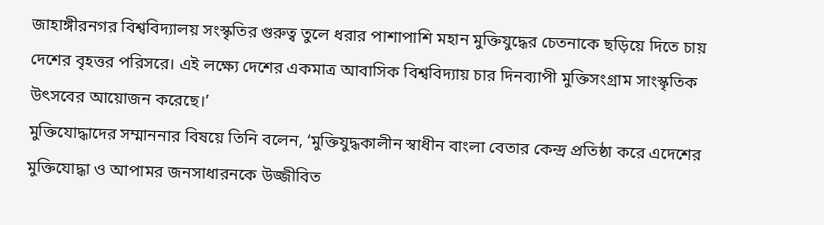জাহাঙ্গীরনগর বিশ্ববিদ্যালয় সংস্কৃতির গুরুত্ব তুলে ধরার পাশাপাশি মহান মুক্তিযুদ্ধের চেতনাকে ছড়িয়ে দিতে চায় দেশের বৃহত্তর পরিসরে। এই লক্ষ্যে দেশের একমাত্র আবাসিক বিশ্ববিদ্যায় চার দিনব্যাপী মুক্তিসংগ্রাম সাংস্কৃতিক উৎসবের আয়োজন করেছে।’
মুক্তিযোদ্ধাদের সম্মাননার বিষয়ে তিনি বলেন, ‘মুক্তিযুদ্ধকালীন স্বাধীন বাংলা বেতার কেন্দ্র প্রতিষ্ঠা করে এদেশের মুক্তিযোদ্ধা ও আপামর জনসাধারনকে উজ্জীবিত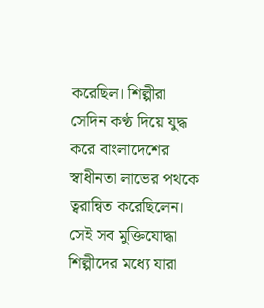করেছিল। শিল্পীরা সেদিন কণ্ঠ দিয়ে যুদ্ধ করে বাংলাদেশের স্বাধীনতা লাভের পথকে ত্বরান্বিত করেছিলেন। সেই সব মুক্তিযোদ্ধা শিল্পীদের মধ্যে যারা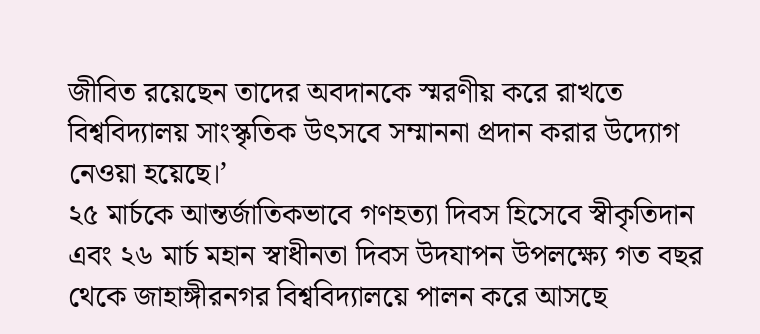জীবিত রয়েছেন তাদের অবদানকে স্মরণীয় করে রাখতে বিশ্ববিদ্যালয় সাংস্কৃতিক উৎসবে সম্মাননা প্রদান করার উদ্যোগ নেওয়া হয়েছে।’
২৫ মার্চকে আন্তর্জাতিকভাবে গণহত্যা দিবস হিসেবে স্বীকৃতিদান এবং ২৬ মার্চ মহান স্বাধীনতা দিবস উদযাপন উপলক্ষ্যে গত বছর থেকে জাহাঙ্গীরনগর বিশ্ববিদ্যালয়ে পালন করে আসছে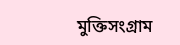মুক্তিসংগ্রাম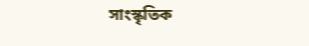সাংস্কৃতিক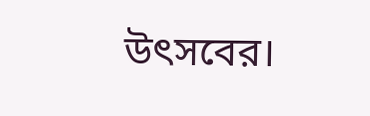উৎসবের।